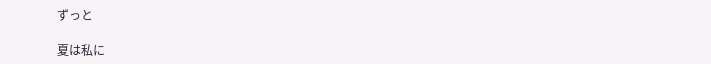ずっと

夏は私に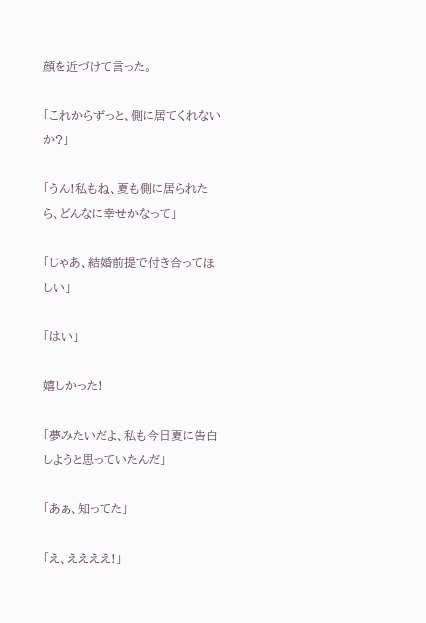顔を近づけて言った。

「これからずっと、側に居てくれないか?」

「うん!私もね、夏も側に居られたら、どんなに幸せかなって」

「じゃあ、結婚前提で付き合ってほしい」

「はい」

嬉しかった!

「夢みたいだよ、私も今日夏に告白しようと思っていたんだ」

「あぁ、知ってた」

「え、ええええ!」